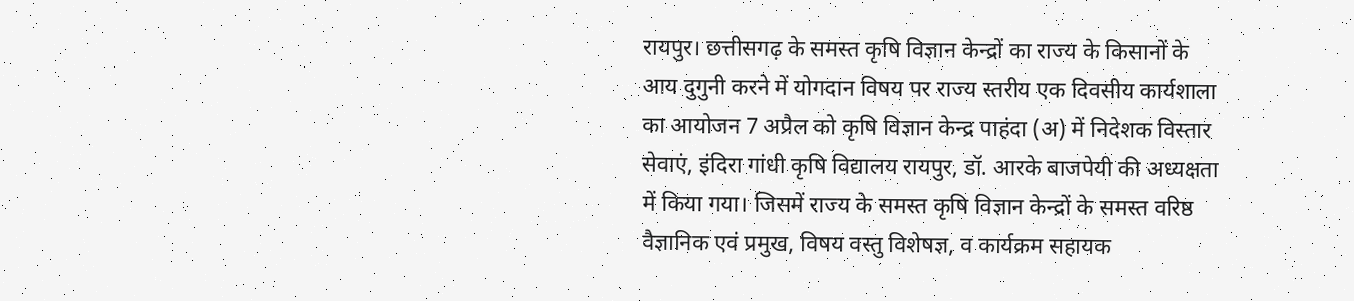रायपुर। छत्तीसगढ़ के समस्त कृषि विज्ञान केन्द्रों का राज्य के किसानों के आय दुगुनी करने में योगदान विषय पर राज्य स्तरीय एक दिवसीय कार्यशाला का आयोजन 7 अप्रैल को कृषि विज्ञान केन्द्र पाहंदा (अ) में निदेशक विस्तार सेवाएं, इंदिरा गांधी कृषि विद्यालय रायपुर, डॉ. आरके बाजपेयी की अध्यक्षता में किया गया। जिसमें राज्य के समस्त कृषि विज्ञान केन्द्रों के समस्त वरिष्ठ वैज्ञानिक एवं प्रमुख, विषय वस्तु विशेषज्ञ, व कार्यक्रम सहायक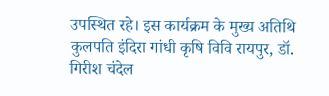उपस्थित रहे। इस कार्यक्रम के मुख्य अतिथि कुलपति इंदिरा गांधी कृषि विवि रायपुर, डॉ. गिरीश चंदेल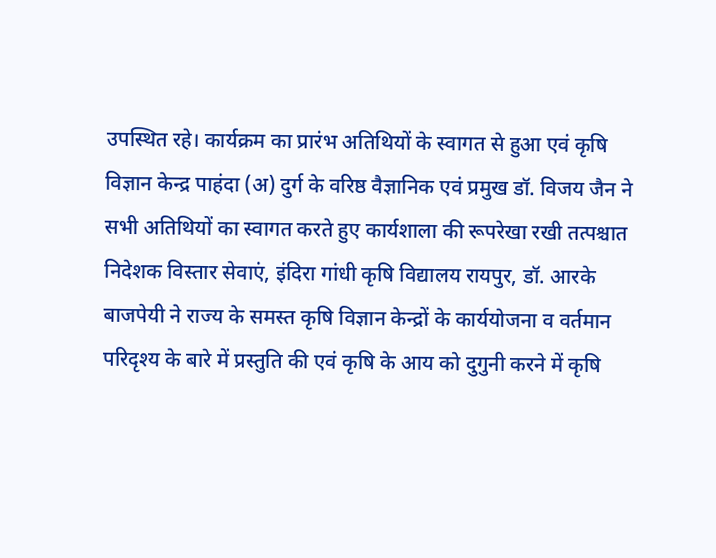उपस्थित रहे। कार्यक्रम का प्रारंभ अतिथियों के स्वागत से हुआ एवं कृषि विज्ञान केन्द्र पाहंदा (अ) दुर्ग के वरिष्ठ वैज्ञानिक एवं प्रमुख डॉ. विजय जैन ने सभी अतिथियों का स्वागत करते हुए कार्यशाला की रूपरेखा रखी तत्पश्चात निदेशक विस्तार सेवाएं, इंदिरा गांधी कृषि विद्यालय रायपुर, डॉ. आरके बाजपेयी ने राज्य के समस्त कृषि विज्ञान केन्द्रों के कार्ययोजना व वर्तमान परिदृश्य के बारे में प्रस्तुति की एवं कृषि के आय को दुगुनी करने में कृषि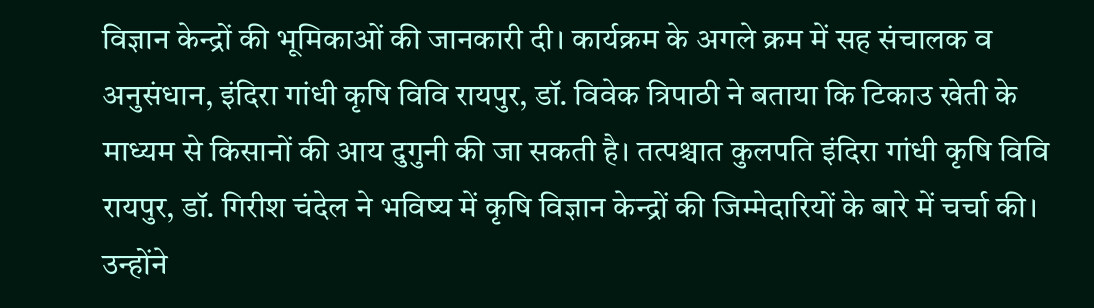विज्ञान केन्द्रों की भूमिकाओं की जानकारी दी। कार्यक्रम के अगले क्रम में सह संचालक व अनुसंधान, इंदिरा गांधी कृषि विवि रायपुर, डॉ. विवेक त्रिपाठी ने बताया कि टिकाउ खेती के माध्यम से किसानों की आय दुगुनी की जा सकती है। तत्पश्चात कुलपति इंदिरा गांधी कृषि विवि रायपुर, डॉ. गिरीश चंदेल ने भविष्य में कृषि विज्ञान केन्द्रों की जिम्मेदारियों के बारे में चर्चा की। उन्होंने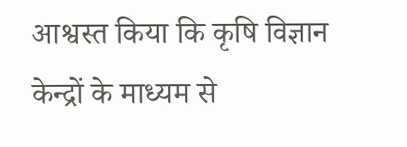आश्वस्त किया कि कृषि विज्ञान केन्द्रों के माध्यम से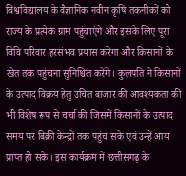विश्वविद्यालय के वैज्ञानिक नवीन कृषि तकनीकों को राज्य के प्रत्येक ग्राम पहुंचाएंगे और इसके लिए पूरा विवि परिवार हरसंभव प्रयास करेगा और किसानों के खेत तक पहुंचना सुनिश्चित करेंगे। कुलपति ने किसानों के उत्पाद विक्रय हेतु उचित बाजार की आवश्यकता की भी विशेष रूप से चर्चा की जिसमें किसानों के उत्पाद समय पर बिक्री केन्द्रों तक पहुंच सके एवं उन्हें आय प्राप्त हो सके। इस कार्यक्रम में छत्तीसगढ़ के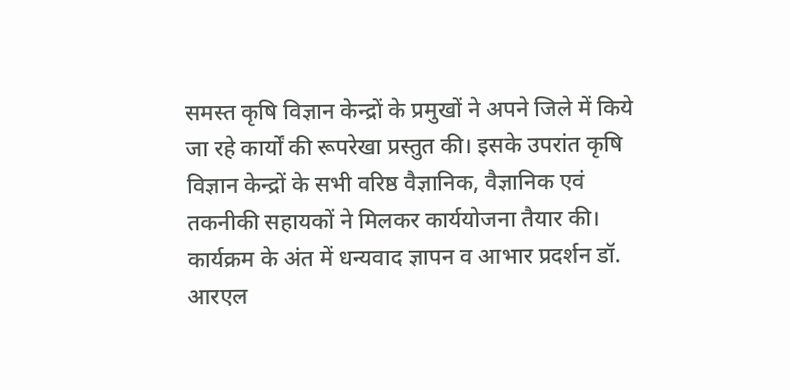समस्त कृषि विज्ञान केन्द्रों के प्रमुखों ने अपने जिले में किये जा रहे कार्यों की रूपरेखा प्रस्तुत की। इसके उपरांत कृषि विज्ञान केन्द्रों के सभी वरिष्ठ वैज्ञानिक, वैज्ञानिक एवं तकनीकी सहायकों ने मिलकर कार्ययोजना तैयार की। कार्यक्रम के अंत में धन्यवाद ज्ञापन व आभार प्रदर्शन डॉ. आरएल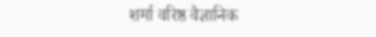शर्मा वरिष्ठ वैज्ञानिक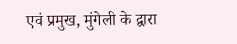एवं प्रमुख, मुंगेली के द्वारा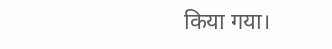किया गया।